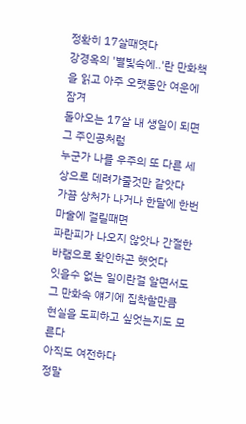정확히 17살때엿다
강경옥의 '별빛속에..'란 만화책을 읽고 아주 오랫동안 여운에 잠겨
돌아오는 17살 내 생일이 되면 그 주인공처럼
누군가 나를 우주의 또 다른 세상으로 데려가줄것만 같앗다
가끔 상처가 나거나 한달에 한번 마술에 걸릴때면
파란피가 나오지 않앗나 간절한 바램으로 확인하곤 햇엇다
잇을수 없는 일이란걸 알면서도 그 만화속 얘기에 집착할만큼
현실을 도피하고 싶엇는지도 모른다
아직도 여전하다
정말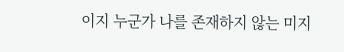이지 누군가 나를 존재하지 않는 미지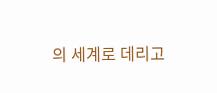의 세계로 데리고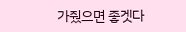가줬으면 좋겟다